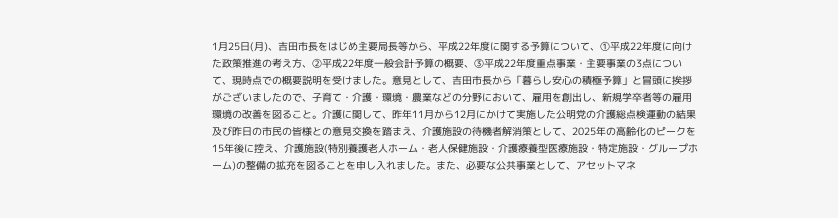1月25日(月)、吉田市長をはじめ主要局長等から、平成22年度に関する予算について、①平成22年度に向けた政策推進の考え方、②平成22年度一般会計予算の概要、③平成22年度重点事業・主要事業の3点について、現時点での概要説明を受けました。意見として、吉田市長から「暮らし安心の積極予算」と冒頭に挨拶がございましたので、子育て・介護・環境・農業などの分野において、雇用を創出し、新規学卒者等の雇用環境の改善を図ること。介護に関して、昨年11月から12月にかけて実施した公明党の介護総点検運動の結果及び昨日の市民の皆様との意見交換を踏まえ、介護施設の待機者解消策として、2025年の高齢化のピークを15年後に控え、介護施設(特別養護老人ホーム・老人保健施設・介護療養型医療施設・特定施設・グループホーム)の整備の拡充を図ることを申し入れました。また、必要な公共事業として、アセットマネ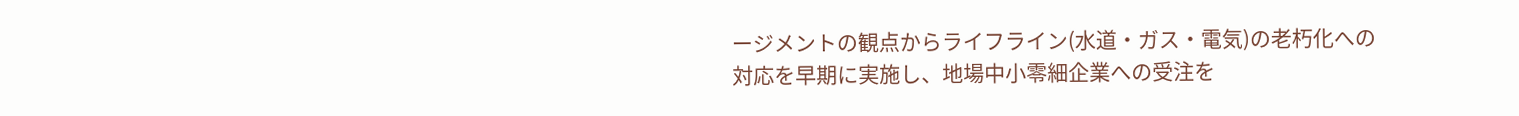ージメントの観点からライフライン(水道・ガス・電気)の老朽化への対応を早期に実施し、地場中小零細企業への受注を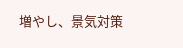増やし、景気対策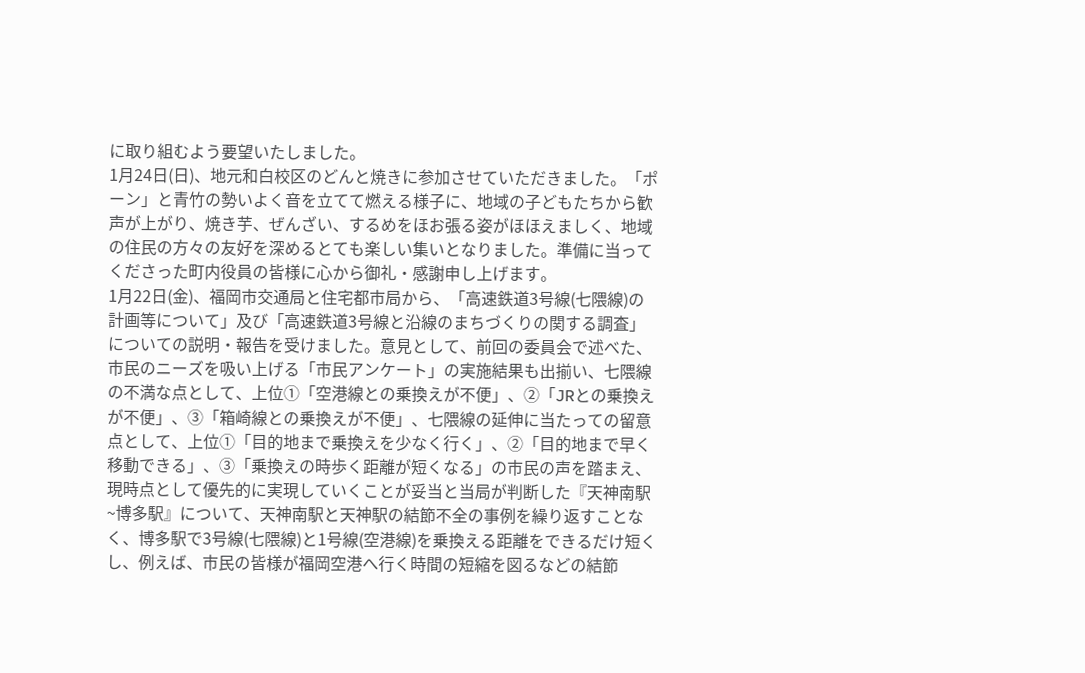に取り組むよう要望いたしました。
1月24日(日)、地元和白校区のどんと焼きに参加させていただきました。「ポーン」と青竹の勢いよく音を立てて燃える様子に、地域の子どもたちから歓声が上がり、焼き芋、ぜんざい、するめをほお張る姿がほほえましく、地域の住民の方々の友好を深めるとても楽しい集いとなりました。準備に当ってくださった町内役員の皆様に心から御礼・感謝申し上げます。
1月22日(金)、福岡市交通局と住宅都市局から、「高速鉄道3号線(七隈線)の計画等について」及び「高速鉄道3号線と沿線のまちづくりの関する調査」についての説明・報告を受けました。意見として、前回の委員会で述べた、市民のニーズを吸い上げる「市民アンケート」の実施結果も出揃い、七隈線の不満な点として、上位①「空港線との乗換えが不便」、②「JRとの乗換えが不便」、③「箱崎線との乗換えが不便」、七隈線の延伸に当たっての留意点として、上位①「目的地まで乗換えを少なく行く」、②「目的地まで早く移動できる」、③「乗換えの時歩く距離が短くなる」の市民の声を踏まえ、現時点として優先的に実現していくことが妥当と当局が判断した『天神南駅~博多駅』について、天神南駅と天神駅の結節不全の事例を繰り返すことなく、博多駅で3号線(七隈線)と1号線(空港線)を乗換える距離をできるだけ短くし、例えば、市民の皆様が福岡空港へ行く時間の短縮を図るなどの結節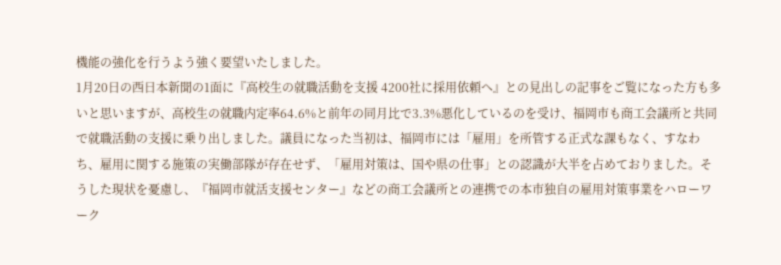機能の強化を行うよう強く要望いたしました。
1月20日の西日本新聞の1面に『高校生の就職活動を支援 4200社に採用依頼へ』との見出しの記事をご覧になった方も多いと思いますが、高校生の就職内定率64.6%と前年の同月比で3.3%悪化しているのを受け、福岡市も商工会議所と共同で就職活動の支援に乗り出しました。議員になった当初は、福岡市には「雇用」を所管する正式な課もなく、すなわち、雇用に関する施策の実働部隊が存在せず、「雇用対策は、国や県の仕事」との認識が大半を占めておりました。そうした現状を憂慮し、『福岡市就活支援センター』などの商工会議所との連携での本市独自の雇用対策事業をハローワーク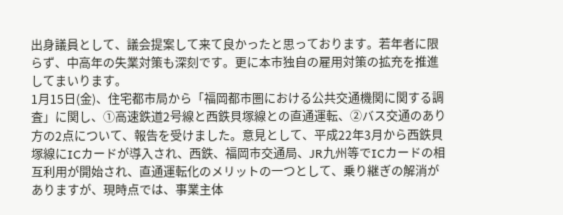出身議員として、議会提案して来て良かったと思っております。若年者に限らず、中高年の失業対策も深刻です。更に本市独自の雇用対策の拡充を推進してまいります。
1月15日(金)、住宅都市局から「福岡都市圏における公共交通機関に関する調査」に関し、①高速鉄道2号線と西鉄貝塚線との直通運転、②バス交通のあり方の2点について、報告を受けました。意見として、平成22年3月から西鉄貝塚線にICカードが導入され、西鉄、福岡市交通局、JR九州等でICカードの相互利用が開始され、直通運転化のメリットの一つとして、乗り継ぎの解消がありますが、現時点では、事業主体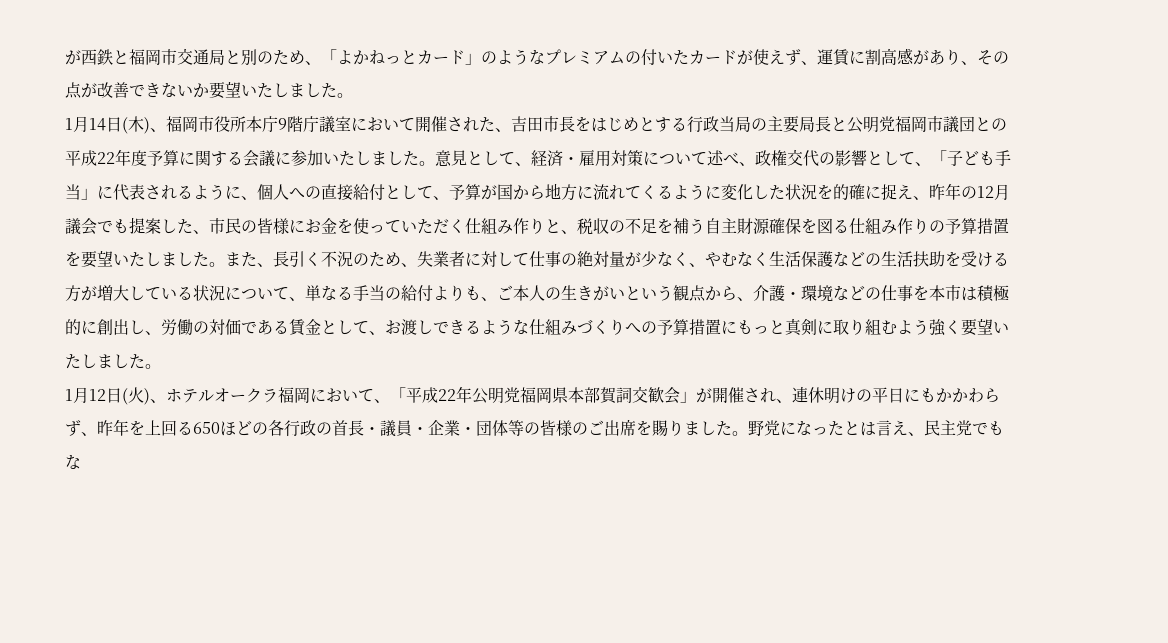が西鉄と福岡市交通局と別のため、「よかねっとカード」のようなプレミアムの付いたカードが使えず、運賃に割高感があり、その点が改善できないか要望いたしました。
1月14日(木)、福岡市役所本庁9階庁議室において開催された、吉田市長をはじめとする行政当局の主要局長と公明党福岡市議団との平成22年度予算に関する会議に参加いたしました。意見として、経済・雇用対策について述べ、政権交代の影響として、「子ども手当」に代表されるように、個人への直接給付として、予算が国から地方に流れてくるように変化した状況を的確に捉え、昨年の12月議会でも提案した、市民の皆様にお金を使っていただく仕組み作りと、税収の不足を補う自主財源確保を図る仕組み作りの予算措置を要望いたしました。また、長引く不況のため、失業者に対して仕事の絶対量が少なく、やむなく生活保護などの生活扶助を受ける方が増大している状況について、単なる手当の給付よりも、ご本人の生きがいという観点から、介護・環境などの仕事を本市は積極的に創出し、労働の対価である賃金として、お渡しできるような仕組みづくりへの予算措置にもっと真剣に取り組むよう強く要望いたしました。
1月12日(火)、ホテルオークラ福岡において、「平成22年公明党福岡県本部賀詞交歓会」が開催され、連休明けの平日にもかかわらず、昨年を上回る650ほどの各行政の首長・議員・企業・団体等の皆様のご出席を賜りました。野党になったとは言え、民主党でもな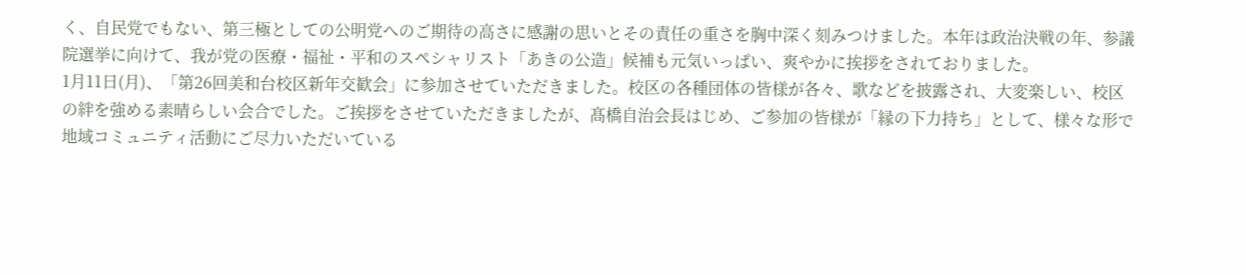く、自民党でもない、第三極としての公明党へのご期待の高さに感謝の思いとその責任の重さを胸中深く刻みつけました。本年は政治決戦の年、参議院選挙に向けて、我が党の医療・福祉・平和のスペシャリスト「あきの公造」候補も元気いっぱい、爽やかに挨拶をされておりました。
1月11日(月)、「第26回美和台校区新年交歓会」に参加させていただきました。校区の各種団体の皆様が各々、歌などを披露され、大変楽しい、校区の絆を強める素晴らしい会合でした。ご挨拶をさせていただきましたが、髙橋自治会長はじめ、ご参加の皆様が「縁の下力持ち」として、様々な形で地域コミュニティ活動にご尽力いただいている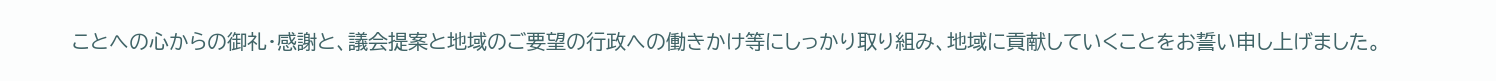ことへの心からの御礼・感謝と、議会提案と地域のご要望の行政への働きかけ等にしっかり取り組み、地域に貢献していくことをお誓い申し上げました。